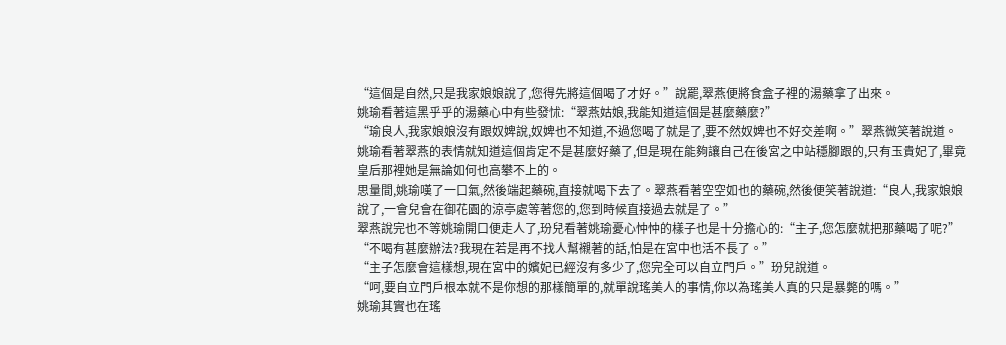“這個是自然,只是我家娘娘說了,您得先將這個喝了才好。”說罷,翠燕便將食盒子裡的湯藥拿了出來。
姚瑜看著這黑乎乎的湯藥心中有些發怵:“翠燕姑娘,我能知道這個是甚麼藥麼?”
“瑜良人,我家娘娘沒有跟奴婢說,奴婢也不知道,不過您喝了就是了,要不然奴婢也不好交差啊。”翠燕微笑著說道。
姚瑜看著翠燕的表情就知道這個肯定不是甚麼好藥了,但是現在能夠讓自己在後宮之中站穩腳跟的,只有玉貴妃了,畢竟皇后那裡她是無論如何也高攀不上的。
思量間,姚瑜嘆了一口氣,然後端起藥碗,直接就喝下去了。翠燕看著空空如也的藥碗,然後便笑著說道:“良人,我家娘娘說了,一會兒會在御花園的涼亭處等著您的,您到時候直接過去就是了。”
翠燕說完也不等姚瑜開口便走人了,玢兒看著姚瑜憂心忡忡的樣子也是十分擔心的:“主子,您怎麼就把那藥喝了呢?”
“不喝有甚麼辦法?我現在若是再不找人幫襯著的話,怕是在宮中也活不長了。”
“主子怎麼會這樣想,現在宮中的嬪妃已經沒有多少了,您完全可以自立門戶。”玢兒說道。
“呵,要自立門戶根本就不是你想的那樣簡單的,就單說瑤美人的事情,你以為瑤美人真的只是暴斃的嗎。”
姚瑜其實也在瑤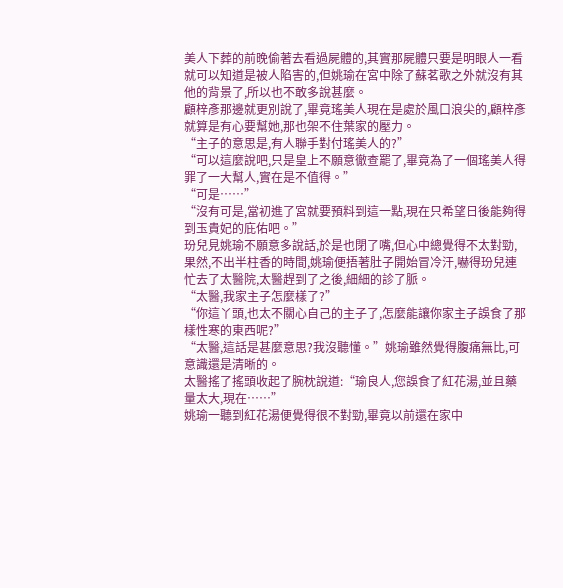美人下葬的前晚偷著去看過屍體的,其實那屍體只要是明眼人一看就可以知道是被人陷害的,但姚瑜在宮中除了蘇茗歌之外就沒有其他的背景了,所以也不敢多說甚麼。
顧梓彥那邊就更別說了,畢竟瑤美人現在是處於風口浪尖的,顧梓彥就算是有心要幫她,那也架不住葉家的壓力。
“主子的意思是,有人聯手對付瑤美人的?”
“可以這麼說吧,只是皇上不願意徹查罷了,畢竟為了一個瑤美人得罪了一大幫人,實在是不值得。”
“可是……”
“沒有可是,當初進了宮就要預料到這一點,現在只希望日後能夠得到玉貴妃的庇佑吧。”
玢兒見姚瑜不願意多說話,於是也閉了嘴,但心中總覺得不太對勁,果然,不出半柱香的時間,姚瑜便捂著肚子開始冒冷汗,嚇得玢兒連忙去了太醫院,太醫趕到了之後,細細的診了脈。
“太醫,我家主子怎麼樣了?”
“你這丫頭,也太不關心自己的主子了,怎麼能讓你家主子誤食了那樣性寒的東西呢?”
“太醫,這話是甚麼意思?我沒聽懂。”姚瑜雖然覺得腹痛無比,可意識還是清晰的。
太醫搖了搖頭收起了腕枕說道:“瑜良人,您誤食了紅花湯,並且藥量太大,現在……”
姚瑜一聽到紅花湯便覺得很不對勁,畢竟以前還在家中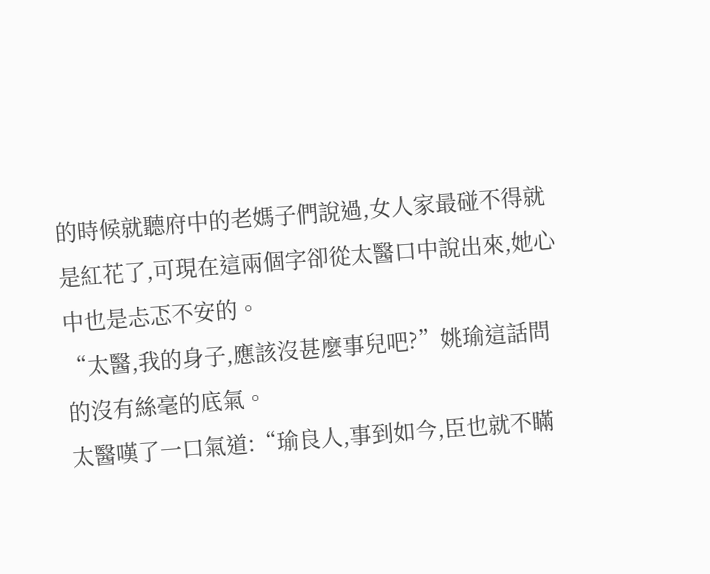的時候就聽府中的老媽子們說過,女人家最碰不得就是紅花了,可現在這兩個字卻從太醫口中說出來,她心中也是忐忑不安的。
“太醫,我的身子,應該沒甚麼事兒吧?”姚瑜這話問的沒有絲毫的底氣。
太醫嘆了一口氣道:“瑜良人,事到如今,臣也就不瞞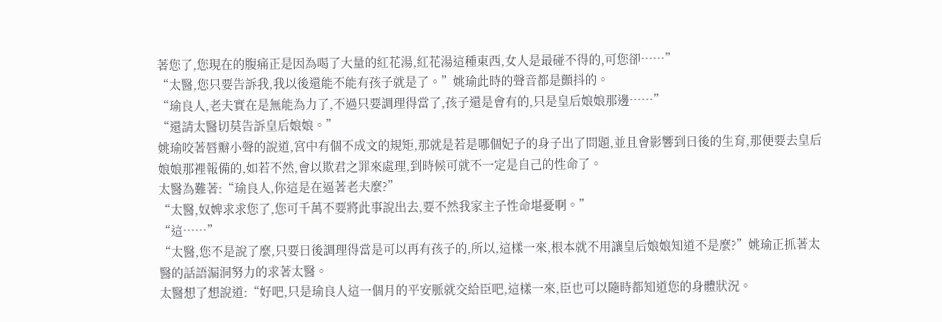著您了,您現在的腹痛正是因為喝了大量的紅花湯,紅花湯這種東西,女人是最碰不得的,可您卻……”
“太醫,您只要告訴我,我以後還能不能有孩子就是了。”姚瑜此時的聲音都是顫抖的。
“瑜良人,老夫實在是無能為力了,不過只要調理得當了,孩子還是會有的,只是皇后娘娘那邊……”
“還請太醫切莫告訴皇后娘娘。”
姚瑜咬著唇瓣小聲的說道,宮中有個不成文的規矩,那就是若是哪個妃子的身子出了問題,並且會影響到日後的生育,那便要去皇后娘娘那裡報備的,如若不然,會以欺君之罪來處理,到時候可就不一定是自己的性命了。
太醫為難著:“瑜良人,你這是在逼著老夫麼?”
“太醫,奴婢求求您了,您可千萬不要將此事說出去,要不然我家主子性命堪憂啊。”
“這……”
“太醫,您不是說了麼,只要日後調理得當是可以再有孩子的,所以,這樣一來,根本就不用讓皇后娘娘知道不是麼?”姚瑜正抓著太醫的話語漏洞努力的求著太醫。
太醫想了想說道:“好吧,只是瑜良人這一個月的平安脈就交給臣吧,這樣一來,臣也可以隨時都知道您的身體狀況。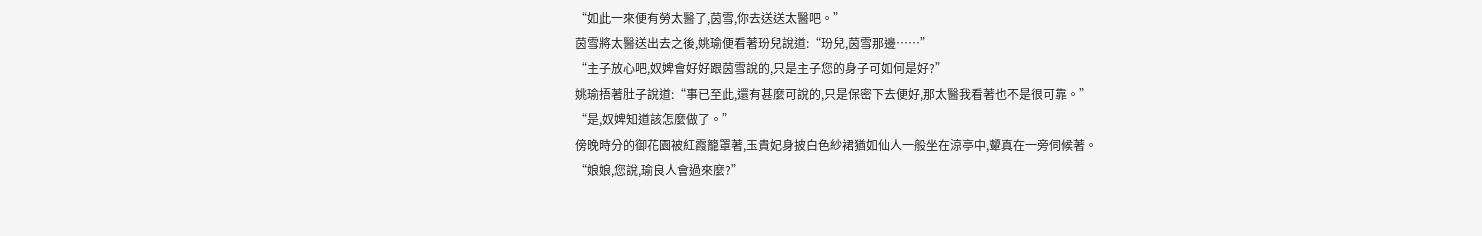“如此一來便有勞太醫了,茵雪,你去送送太醫吧。”
茵雪將太醫送出去之後,姚瑜便看著玢兒說道:“玢兒,茵雪那邊……”
“主子放心吧,奴婢會好好跟茵雪說的,只是主子您的身子可如何是好?”
姚瑜捂著肚子說道:“事已至此,還有甚麼可說的,只是保密下去便好,那太醫我看著也不是很可靠。”
“是,奴婢知道該怎麼做了。”
傍晚時分的御花園被紅霞籠罩著,玉貴妃身披白色紗裙猶如仙人一般坐在涼亭中,顰真在一旁伺候著。
“娘娘,您說,瑜良人會過來麼?”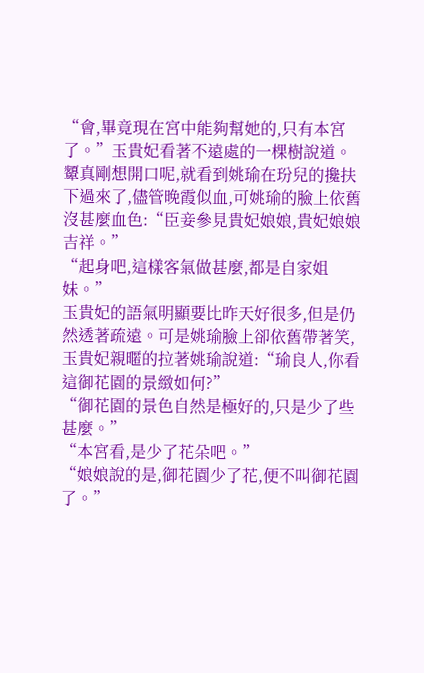“會,畢竟現在宮中能夠幫她的,只有本宮了。”玉貴妃看著不遠處的一棵樹說道。
顰真剛想開口呢,就看到姚瑜在玢兒的攙扶下過來了,儘管晚霞似血,可姚瑜的臉上依舊沒甚麼血色:“臣妾參見貴妃娘娘,貴妃娘娘吉祥。”
“起身吧,這樣客氣做甚麼,都是自家姐妹。”
玉貴妃的語氣明顯要比昨天好很多,但是仍然透著疏遠。可是姚瑜臉上卻依舊帶著笑,玉貴妃親暱的拉著姚瑜說道:“瑜良人,你看這御花園的景緻如何?”
“御花園的景色自然是極好的,只是少了些甚麼。”
“本宮看,是少了花朵吧。”
“娘娘說的是,御花園少了花,便不叫御花園了。”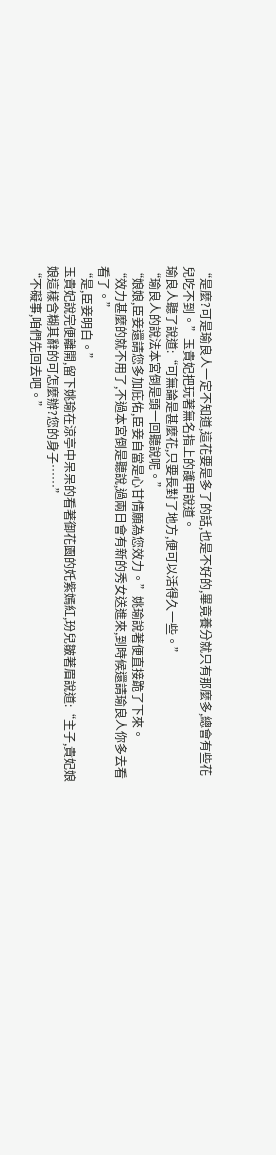“是麼?可是瑜良人一定不知道,這花要是多了的話,也是不好的,畢竟養分就只有那麼多,總會有些花兒吃不到。”玉貴妃把玩著無名指上的護甲說道。
瑜良人聽了說道:“可無論是甚麼花,只要長對了地方,便可以活得久一些。”
“瑜良人的說法本宮倒是頭一回聽說呢。”
“娘娘,臣妾還請您多加庇佑,臣妾自當是心甘情願為您效力。”姚瑜說著便直接跪了下來。
“效力甚麼的就不用了,不過本宮倒是聽說,過兩日會有新的秀女送進來,到時候還請瑜良人你多去看看了。”
“是,臣妾明白。”
玉貴妃說完便離開,留下姚瑜在涼亭中呆呆的看著御花園的奼紫嫣紅,玢兒皺著眉說道:“主子,貴妃娘娘這樣含糊其辭的可怎麼辦?您的身子……”
“不礙事,咱們先回去吧。”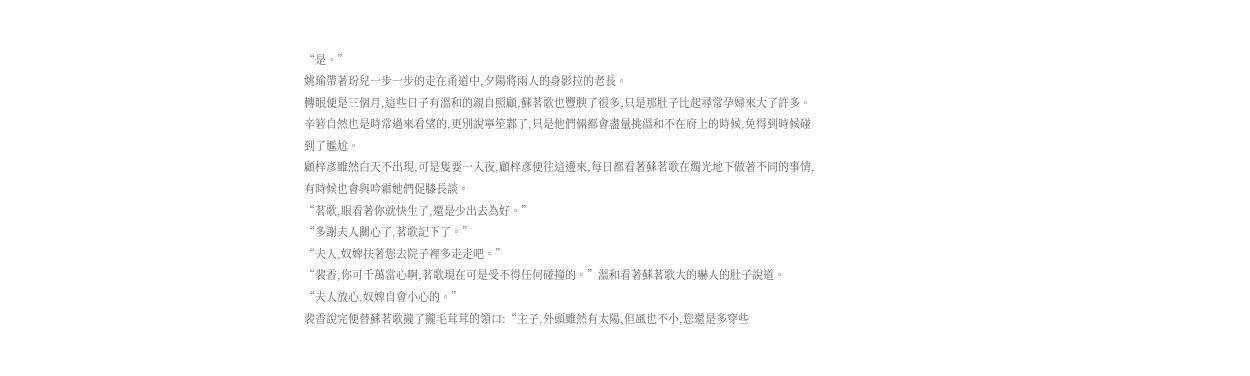“是。”
姚瑜帶著玢兒一步一步的走在甬道中,夕陽將兩人的身影拉的老長。
轉眼便是三個月,這些日子有溫和的親自照顧,蘇茗歌也豐腴了很多,只是那肚子比起尋常孕婦來大了許多。
辛箬自然也是時常過來看望的,更別說寧笙鄴了,只是他們倆都會盡量挑溫和不在府上的時候,免得到時候碰到了尷尬。
顧梓彥雖然白天不出現,可是隻要一入夜,顧梓彥便往這邊來,每日都看著蘇茗歌在燭光地下做著不同的事情,有時候也會與吟霜她們促膝長談。
“茗歌,眼看著你就快生了,還是少出去為好。”
“多謝夫人關心了,茗歌記下了。”
“夫人,奴婢扶著您去院子裡多走走吧。”
“裴香,你可千萬當心啊,茗歌現在可是受不得任何碰撞的。”溫和看著蘇茗歌大的嚇人的肚子說道。
“夫人放心,奴婢自會小心的。”
裴香說完便替蘇茗歌攏了攏毛茸茸的領口:“主子,外頭雖然有太陽,但風也不小,您還是多穿些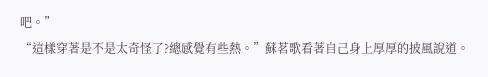吧。”
“這樣穿著是不是太奇怪了?總感覺有些熱。”蘇茗歌看著自己身上厚厚的披風說道。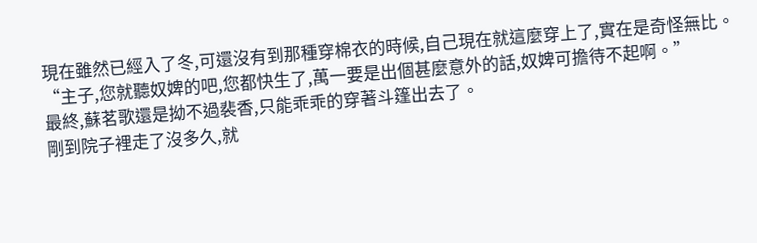現在雖然已經入了冬,可還沒有到那種穿棉衣的時候,自己現在就這麼穿上了,實在是奇怪無比。
“主子,您就聽奴婢的吧,您都快生了,萬一要是出個甚麼意外的話,奴婢可擔待不起啊。”
最終,蘇茗歌還是拗不過裴香,只能乖乖的穿著斗篷出去了。
剛到院子裡走了沒多久,就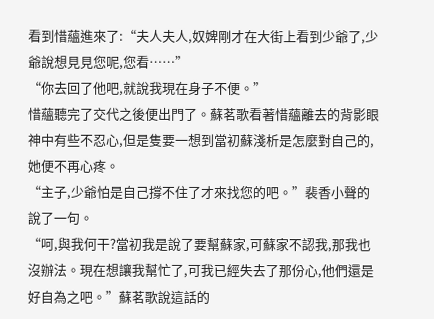看到惜蘊進來了:“夫人夫人,奴婢剛才在大街上看到少爺了,少爺說想見見您呢,您看……”
“你去回了他吧,就說我現在身子不便。”
惜蘊聽完了交代之後便出門了。蘇茗歌看著惜蘊離去的背影眼神中有些不忍心,但是隻要一想到當初蘇淺析是怎麼對自己的,她便不再心疼。
“主子,少爺怕是自己撐不住了才來找您的吧。”裴香小聲的說了一句。
“呵,與我何干?當初我是說了要幫蘇家,可蘇家不認我,那我也沒辦法。現在想讓我幫忙了,可我已經失去了那份心,他們還是好自為之吧。”蘇茗歌說這話的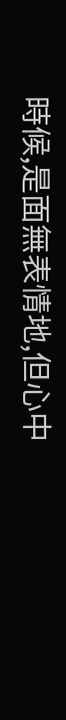時候,是面無表情地,但心中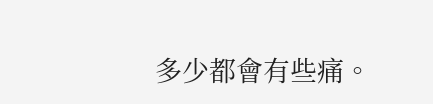多少都會有些痛。